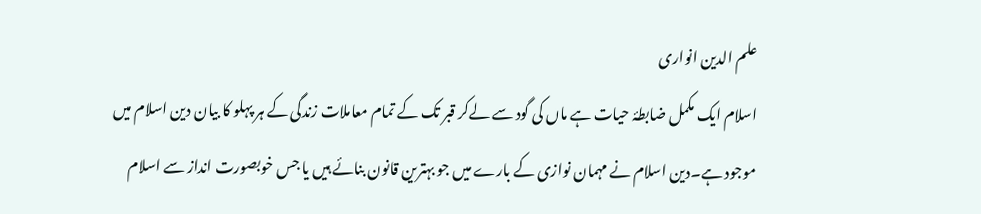علم الدین انواری
اسلام ایک مکمل ضابطۂ حیات ہے ماں کی گود سے لےکر قبر تک کے تمام معاملات زندگی کے ہر پہلو کا بیان دین اسلام میں موجود ہے۔دین اسلام نے مہمان نوازی کے بارے میں جو بہترین قانون بنائے ہیں یا جس خوبصورت انداز سے اسلام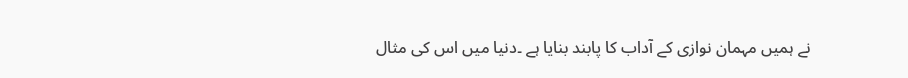نے ہمیں مہمان نوازی کے آداب کا پابند بنایا ہے ۔دنیا میں اس کی مثال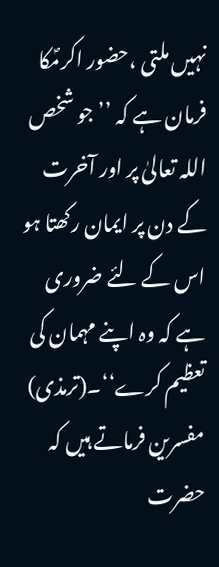نہیں ملتی ،حضور اکرمؐکا فرمان ہے کہ ’’جو شخص اللہ تعالیٰ پر اور آخرت کے دن پر ایمان رکھتا ہو اس کے لئے ضروری ہے کہ وہ اپنے مہمان کی تعظیم کرے‘‘۔(ترمذی) مفسرین فرماتے ہیں کہ حضرت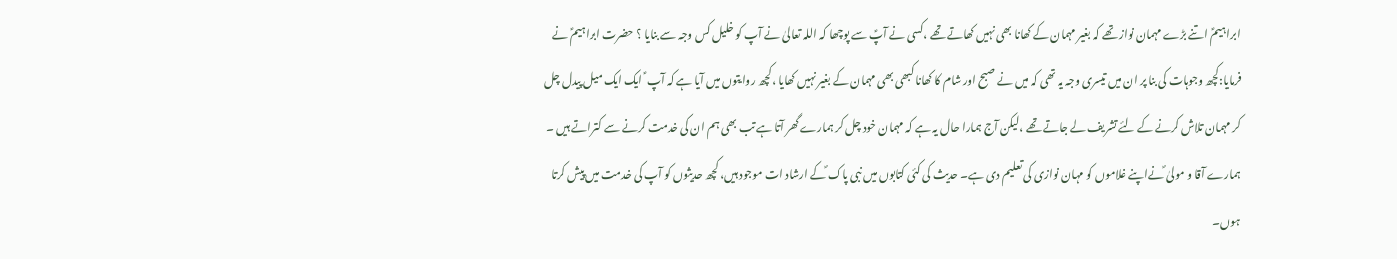ابراہیمؑ اتنے بڑے مہمان نواز تھے کہ بغیر مہمان کے کھانا بھی نہیں کھاتے تھے ،کسی نے آپؑ سے پوچھا کہ اللہ تعالیٰ نے آپ کو خلیل کس وجہ سے بنایا ؟ حضرت ابراہیمؑ نے فرمایا:کچھ وجوہات کی بنا پر ان میں تیسری وجہ یہ تھی کہ میں نے صبح اور شام کا کھانا کبھی بھی مہمان کے بغیر نہیں کھایا ،کچھ روایتوں میں آیا ہے کہ آپ ؑ ایک ایک میل پیدل چل کر مہمان تلاش کرنے کے لئے تشریف لے جاتے تھے ،لیکن آج ہمارا حال یہ ہے کہ مہمان خود چل کر ہمارے گھر آتا ہے تب بھی ہم ان کی خدمت کرنے سے کتراتے ہیں ۔
ہمارے آقا و مولیٰ ؐنےاپنے غلاموں کو مہان نوازی کی تعلیم دی ہے۔ حدیث کی کئی کتابوں میں نبی پاک ؐکے ارشاد ات موجود ہیں، کچھ حدیثوں کو آپ کی خدمت میں پیش کرتا ہوں۔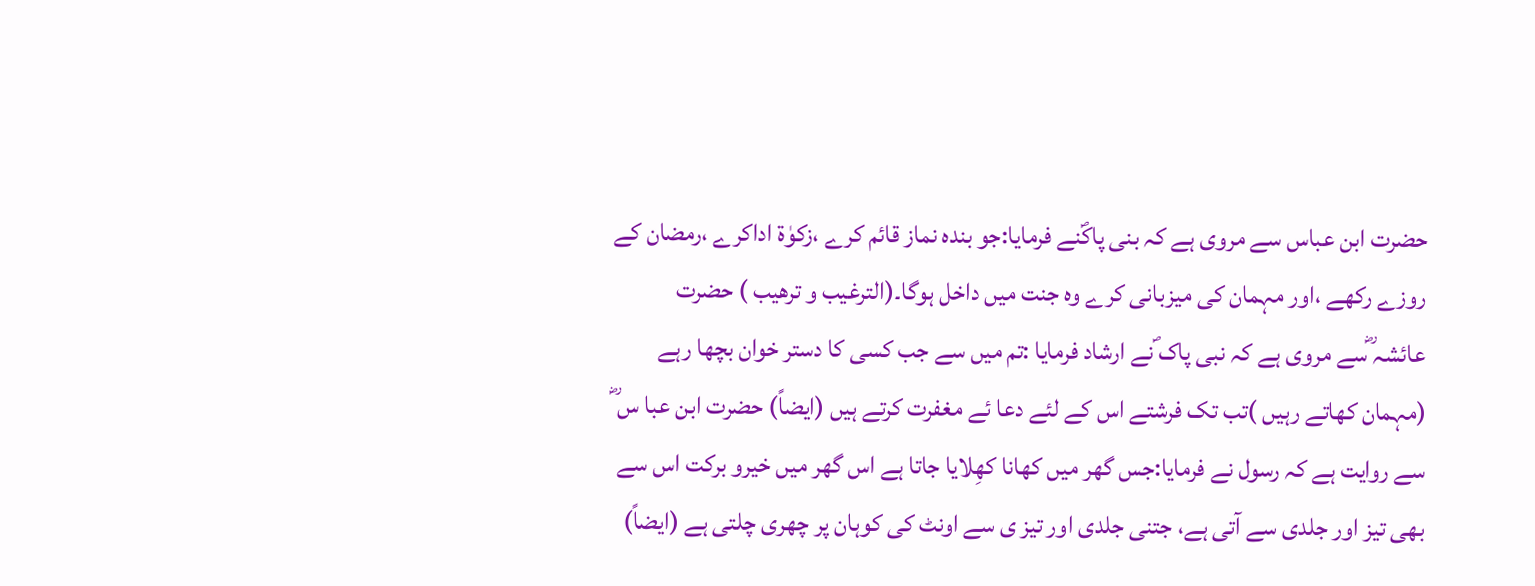حضرت ابن عباس سے مروی ہے کہ بنی پاکؐنے فرمایا:جو بندہ نماز قائم کرے ،زکوٰۃ اداکرے ،رمضان کے روزے رکھے ،اور مہمان کی میزبانی کرے وہ جنت میں داخل ہوگا۔(الترغیب و ترھیب ) حضرت عائشہ ؓسے مروی ہے کہ نبی پاک ؐنے ارشاد فرمایا :تم میں سے جب کسی کا دستر خوان بچھا رہے (مہمان کھاتے رہیں )تب تک فرشتے اس کے لئے دعا ئے مغفرت کرتے ہیں (ایضاً) حضرت ابن عبا س ؓ سے روایت ہے کہ رسول نے فرمایا:جس گھر میں کھانا کھِلایا جاتا ہے اس گھر میں خیرو برکت اس سے بھی تیز اور جلدی سے آتی ہے، جتنی جلدی اور تیز ی سے اونٹ کی کوہان پر چھری چلتی ہے (ایضاً)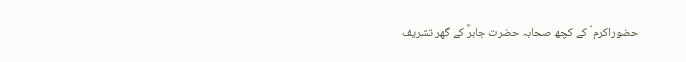حضوراکرم ؐ کے کچھ صحابہ حضرت جابرؓ کے گھر تشریف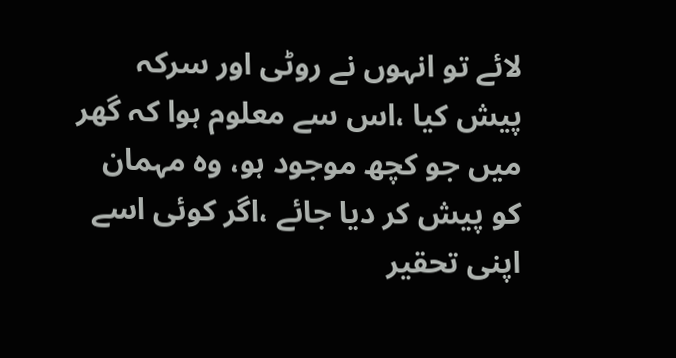لائے تو انہوں نے روٹی اور سرکہ پیش کیا ،اس سے معلوم ہوا کہ گھر میں جو کچھ موجود ہو، وہ مہمان کو پیش کر دیا جائے ،اگر کوئی اسے اپنی تحقیر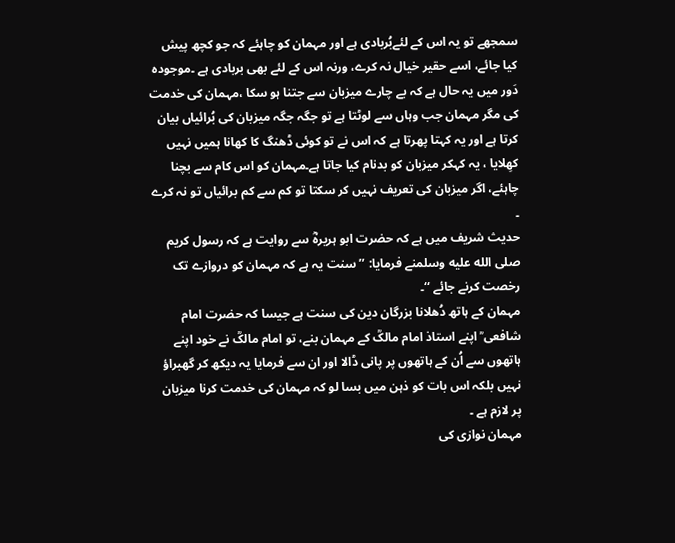سمجھے تو یہ اس کے لئےبُربادی ہے اور مہمان کو چاہئے کہ جو کچھ پیش کیا جائے، اسے حقیر خیال نہ کرے، ورنہ اس کے لئے بھی بربادی ہے ۔موجودہ دَور میں یہ حال ہے کہ بے چارے میزبان سے جتنا ہو سکا ،مہمان کی خدمت کی مگر مہمان جب وہاں سے لوٹتا ہے تو جگہ جگہ میزبان کی بُرائیاں بیان کرتا ہے اور یہ کہتا پھرتا ہے کہ اس نے تو کوئی ڈھنگ کا کھانا ہمیں نہیں کھِلایا ، یہ کہکر میزبان کو بدنام کیا جاتا ہے۔مہمان کو اس کام سے بچنا چاہئے، اگر میزبان کی تعریف نہیں کر سکتا تو کم سے کم برائیاں تو نہ کرے ۔
حدیث شریف میں ہے کہ حضرت ابو ہریرہؓ سے روایت ہے کہ رسول کریم صلى الله عليه وسلمنے فرمایا: ’’ سنت یہ ہے کہ مہمان کو دروازے تک رخصت کرنے جائے ‘‘۔
مہمان کے ہاتھ دُھلانا بزرگان دین کی سنت ہے جیسا کہ حضرت امام شافعی ؒ اپنے استاذ امام مالکؒ کے مہمان بنے، تو امام مالکؒ نے خود اپنے ہاتھوں سے اُن کے ہاتھوں پر پانی ڈالا اور ان سے فرمایا یہ دیکھ کر گھبراؤ نہیں بلکہ اس بات کو ذہن میں بسا لو کہ مہمان کی خدمت کرنا میزبان پر لازم ہے ۔
مہمان نوازی کی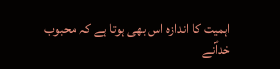اہمیت کا اندازہ اس بھی ہوتا ہے کہ محبوب خداؐنے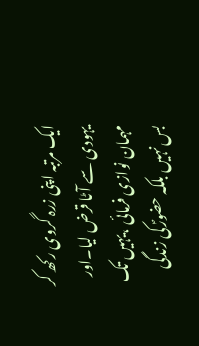ایک مرتبہ اپنی زرہ گروی رکھ کر یہودی سے آٹا قرض لیا۔اور مہمان نوازی فرمائی ،یہیں تک بس نہیں بلکہ حضورؐکی زندگی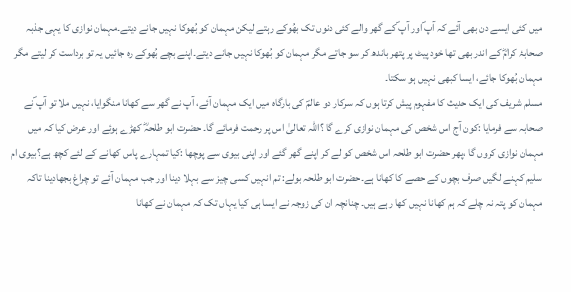میں کئی ایسے دن بھی آئے کہ آپ ؐاور آپ ؐکے گھر والے کئی دنوں تک بھُوکے رہتے لیکن مہمان کو بُھوکا نہیں جانے دیتے۔مہمان نوازی کا یہی جذبہ صحابۂ کرامؓ کے اندر بھی تھا خود پیٹ پر پتھر باندھ کر سو جاتے مگر مہمان کو بُھوکا نہیں جانے دیتے۔اپنے بچے بُھوکے رہ جائیں یہ تو برداست کر لیتے مگر مہمان بُھوکا جائے، ایسا کبھی نہیں ہو سکتا۔
مسلم شریف کی ایک حدیث کا مفہوم پیش کرتا ہوں کہ سرکار دو عالمؐ کی بارگاہ میں ایک مہمان آئے، آپ نے گھر سے کھانا منگوایا، نہیں ملا تو آپ ؐنے صحابہ سے فرمایا :کون آج اس شخص کی مہمان نوازی کرے گا ؟اللہ تعالیٰ اس پر رحمت فرمائے گا۔ حضرت ابو طلحہؓ کھڑے ہوئے اور عرض کیا کہ میں مہمان نوازی کروں گا ،پھر حضرت ابو طلحہ اس شخص کو لے کر اپنے گھر گئے اور اپنی بیوی سے پوچھا :کیا تمہارے پاس کھانے کے لئے کچھ ہے؟بیوی ام سلیم کہنے لگیں صرف بچوں کے حصے کا کھانا ہے۔حضرت ابو طلحہ بولے: تم انہیں کسی چیز سے بہلا دینا اور جب مہمان آئے تو چراغ بجھادینا تاکہ مہمان کو پتہ نہ چلے کہ ہم کھانا نہیں کھا رہے ہیں۔ چنانچہ ان کی زوجہ نے ایسا ہی کیا یہاں تک کہ مہمان نے کھانا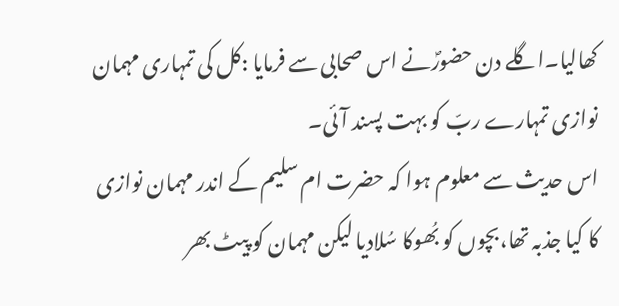کھالیا۔اگلے دن حضورؐنے اس صحابی سے فرمایا :کل کی تمہاری مہمان نوازی تمہارے ربّ کو بہت پسند آئی۔
اس حدیث سے معلوم ہوا کہ حضرت ام سلیم کے اندر مہمان نوازی کا کیا جذبہ تھا،بچوں کو بُھوکا سُلادیا لیکن مہمان کو پیٹ بھر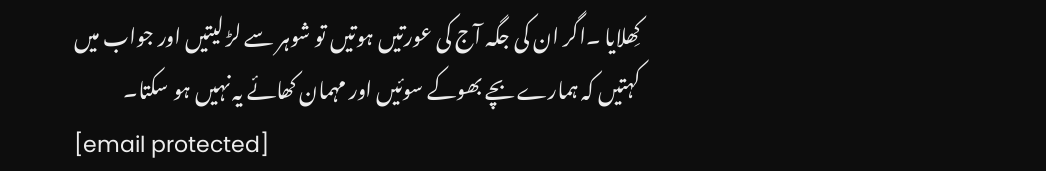کِھلایا ۔اگر ان کی جگہ آج کی عورتیں ہوتیں تو شوہر سے لڑ لیتیں اور جواب میں کہتیں کہ ہمارے بچے بھوکے سوئیں اور مہمان کھائے یہ نہیں ہو سکتا۔
[email protected]